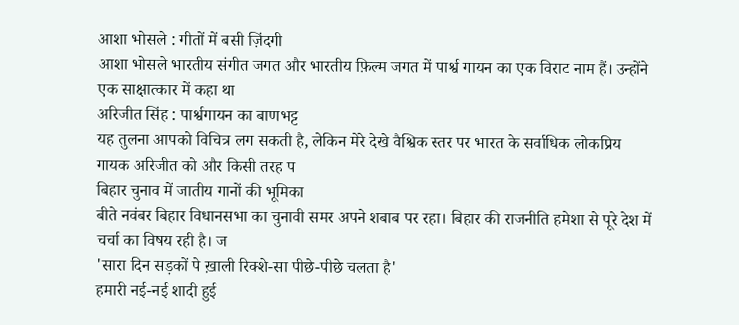आशा भोसले : गीतों में बसी ज़िंदगी
आशा भोसले भारतीय संगीत जगत और भारतीय फ़िल्म जगत में पार्श्व गायन का एक विराट नाम हैं। उन्होंने एक साक्षात्कार में कहा था
अरिजीत सिंह : पार्श्वगायन का बाणभट्ट
यह तुलना आपको विचित्र लग सकती है, लेकिन मेरे देखे वैश्विक स्तर पर भारत के सर्वाधिक लोकप्रिय गायक अरिजीत को और किसी तरह प
बिहार चुनाव में जातीय गानों की भूमिका
बीते नवंबर बिहार विधानसभा का चुनावी समर अपने शबाब पर रहा। बिहार की राजनीति हमेशा से पूरे देश में चर्चा का विषय रही है। ज
'सारा दिन सड़कों पे ख़ाली रिक्शे-सा पीछे-पीछे चलता है'
हमारी नई-नई शादी हुई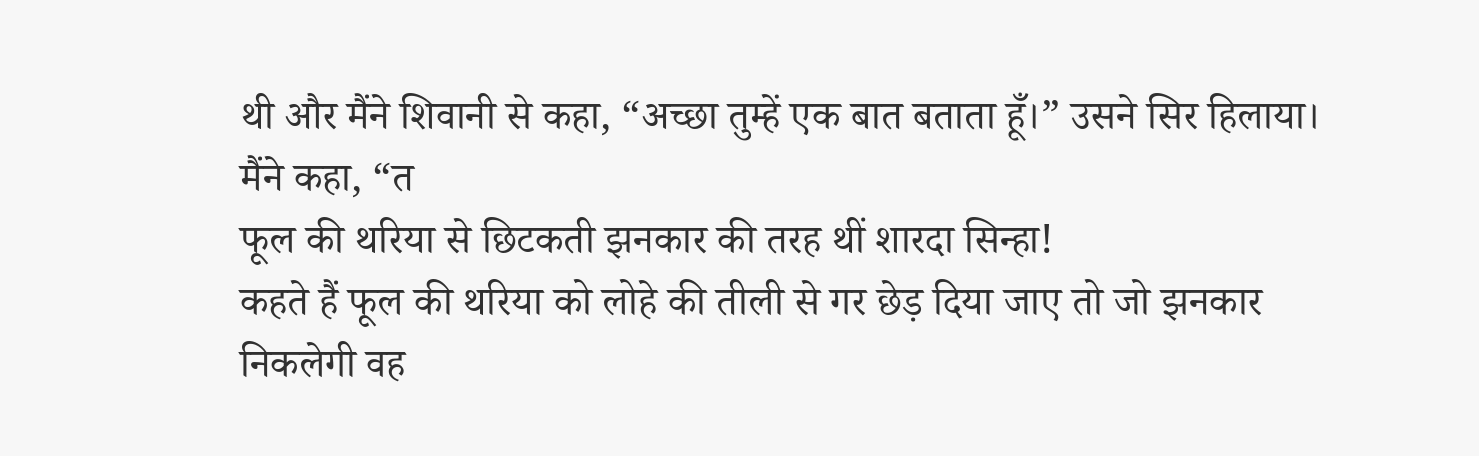थी और मैंने शिवानी से कहा, “अच्छा तुम्हें एक बात बताता हूँ।” उसने सिर हिलाया। मैंने कहा, “त
फूल की थरिया से छिटकती झनकार की तरह थीं शारदा सिन्हा!
कहते हैं फूल की थरिया को लोहे की तीली से गर छेड़ दिया जाए तो जो झनकार निकलेगी वह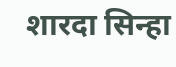शारदा सिन्हा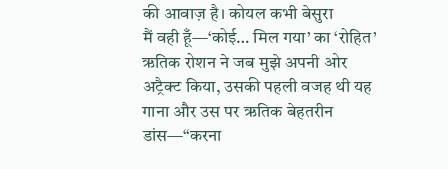की आवाज़ है। कोयल कभी बेसुरा
मैं वही हूँ—‘कोई… मिल गया’ का ‘रोहित’
ऋतिक रोशन ने जब मुझे अपनी ओर अट्रैक्ट किया, उसकी पहली वजह थी यह गाना और उस पर ऋतिक बेहतरीन डांस—“करना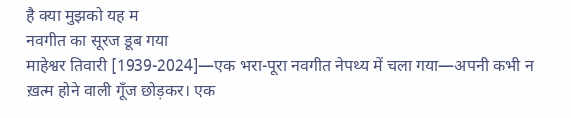है क्या मुझको यह म
नवगीत का सूरज डूब गया
माहेश्वर तिवारी [1939-2024]—एक भरा-पूरा नवगीत नेपथ्य में चला गया—अपनी कभी न ख़त्म होने वाली गूँज छोड़कर। एक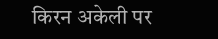किरन अकेली पर